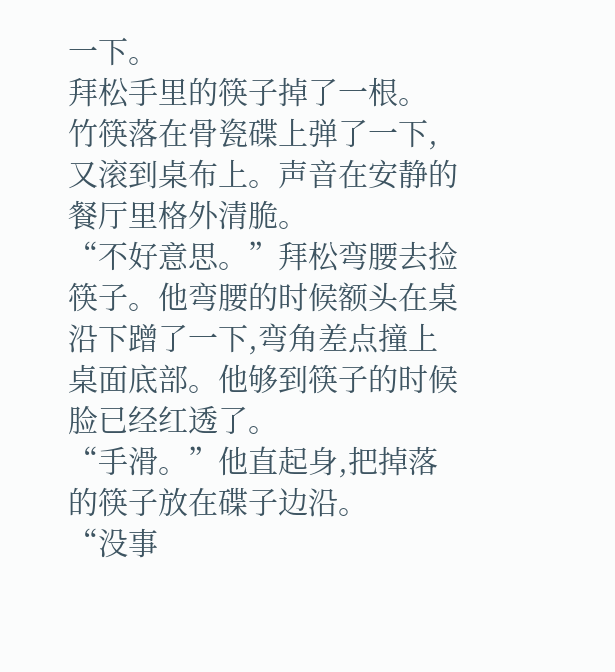一下。
拜松手里的筷子掉了一根。
竹筷落在骨瓷碟上弹了一下,又滚到桌布上。声音在安静的餐厅里格外清脆。
“不好意思。”拜松弯腰去捡筷子。他弯腰的时候额头在桌沿下蹭了一下,弯角差点撞上桌面底部。他够到筷子的时候脸已经红透了。
“手滑。”他直起身,把掉落的筷子放在碟子边沿。
“没事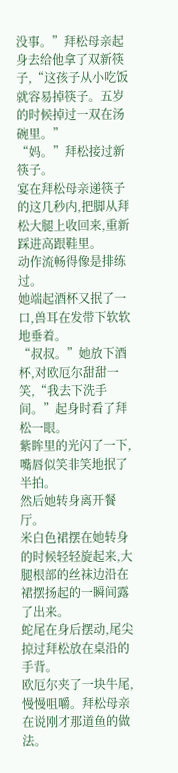没事。”拜松母亲起身去给他拿了双新筷子,“这孩子从小吃饭就容易掉筷子。五岁的时候掉过一双在汤碗里。”
“妈。”拜松接过新筷子。
宴在拜松母亲递筷子的这几秒内,把脚从拜松大腿上收回来,重新踩进高跟鞋里。
动作流畅得像是排练过。
她端起酒杯又抿了一口,兽耳在发带下软软地垂着。
“叔叔。”她放下酒杯,对欧厄尔甜甜一笑,“我去下洗手间。”起身时看了拜松一眼。
紫眸里的光闪了一下,嘴唇似笑非笑地抿了半拍。
然后她转身离开餐厅。
米白色裙摆在她转身的时候轻轻旋起来,大腿根部的丝袜边沿在裙摆扬起的一瞬间露了出来。
蛇尾在身后摆动,尾尖掠过拜松放在桌沿的手背。
欧厄尔夹了一块牛尾,慢慢咀嚼。拜松母亲在说刚才那道鱼的做法。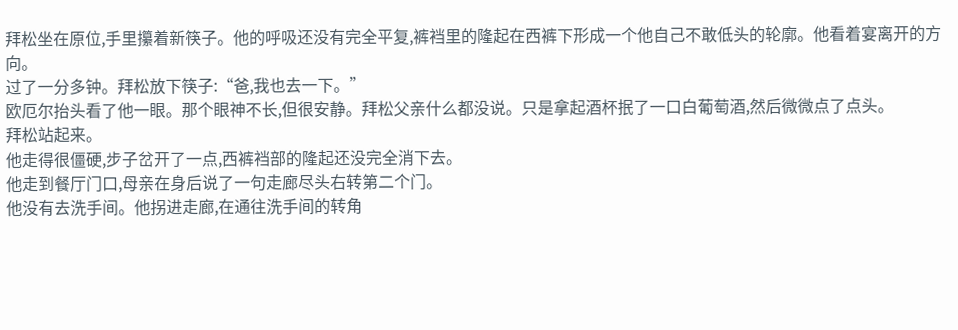拜松坐在原位,手里攥着新筷子。他的呼吸还没有完全平复,裤裆里的隆起在西裤下形成一个他自己不敢低头的轮廓。他看着宴离开的方向。
过了一分多钟。拜松放下筷子:“爸,我也去一下。”
欧厄尔抬头看了他一眼。那个眼神不长,但很安静。拜松父亲什么都没说。只是拿起酒杯抿了一口白葡萄酒,然后微微点了点头。
拜松站起来。
他走得很僵硬,步子岔开了一点,西裤裆部的隆起还没完全消下去。
他走到餐厅门口,母亲在身后说了一句走廊尽头右转第二个门。
他没有去洗手间。他拐进走廊,在通往洗手间的转角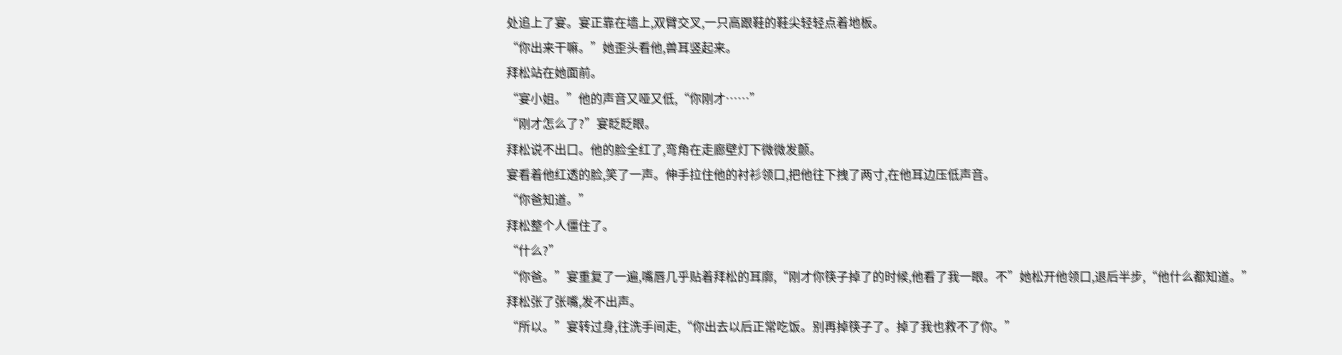处追上了宴。宴正靠在墙上,双臂交叉,一只高跟鞋的鞋尖轻轻点着地板。
“你出来干嘛。”她歪头看他,兽耳竖起来。
拜松站在她面前。
“宴小姐。”他的声音又哑又低,“你刚才……”
“刚才怎么了?”宴眨眨眼。
拜松说不出口。他的脸全红了,弯角在走廊壁灯下微微发颤。
宴看着他红透的脸,笑了一声。伸手拉住他的衬衫领口,把他往下拽了两寸,在他耳边压低声音。
“你爸知道。”
拜松整个人僵住了。
“什么?”
“你爸。”宴重复了一遍,嘴唇几乎贴着拜松的耳廓,“刚才你筷子掉了的时候,他看了我一眼。不”她松开他领口,退后半步,“他什么都知道。”
拜松张了张嘴,发不出声。
“所以。”宴转过身,往洗手间走,“你出去以后正常吃饭。别再掉筷子了。掉了我也救不了你。”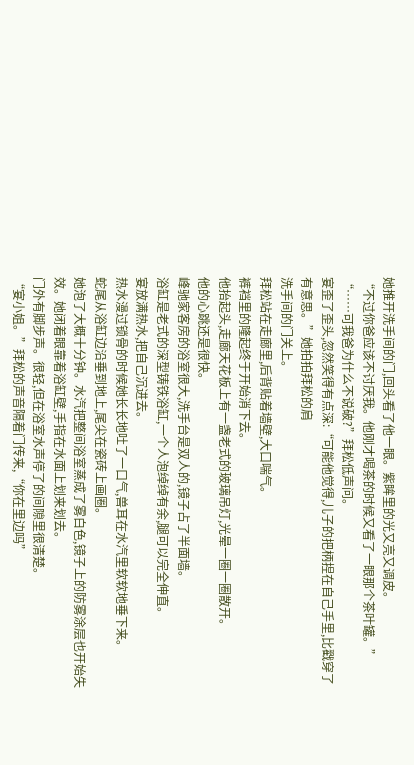她推开洗手间的门,回头看了他一眼。紫眸里的光又亮又调皮。
“不过你爸应该不讨厌我。他刚才喝茶的时候又看了一眼那个茶叶罐。”
“……可我爸为什么不说破?”拜松低声问。
宴歪了歪头,忽然笑得有点深:“可能他觉得,儿子的把柄捏在自己手里,比戳穿了有意思。”她拍拍拜松的肩
洗手间的门关上。
拜松站在走廊里,后背贴着墙壁,大口喘气。
裤裆里的隆起终于开始消下去。
他抬起头,走廊天花板上有一盏老式的玻璃吊灯,光晕一圈一圈散开。
他的心跳还是很快。
峰驰家客房的浴室很大,洗手台是双人的,镜子占了半面墙。
浴缸是老式的深型铸铁浴缸,一个人泡绰绰有余,腿可以完全伸直。
宴放满热水,把自己沉进去。
热水漫过锁骨的时候她长长地吐了一口气,兽耳在水汽里软软地垂下来。
蛇尾从浴缸边沿垂到地上,尾尖在瓷砖上画圈。
她泡了大概十分钟。水汽把整间浴室蒸成了雾白色,镜子上的防雾涂层也开始失效。她闭着眼靠着浴缸壁,手指在水面上划来划去。
门外有脚步声。很轻,但在浴室水声停了的间隙里很清楚。
“宴小姐。”拜松的声音隔着门传来,“你在里边吗”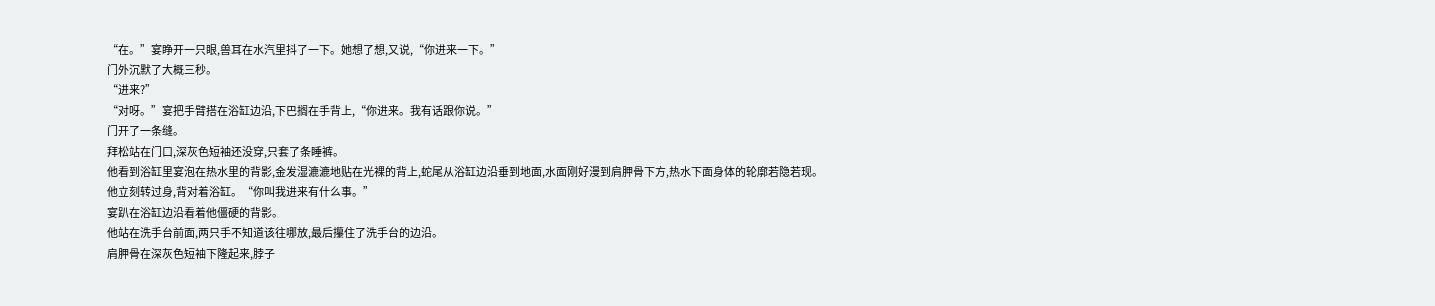“在。”宴睁开一只眼,兽耳在水汽里抖了一下。她想了想,又说,“你进来一下。”
门外沉默了大概三秒。
“进来?”
“对呀。”宴把手臂搭在浴缸边沿,下巴搁在手背上,“你进来。我有话跟你说。”
门开了一条缝。
拜松站在门口,深灰色短袖还没穿,只套了条睡裤。
他看到浴缸里宴泡在热水里的背影,金发湿漉漉地贴在光裸的背上,蛇尾从浴缸边沿垂到地面,水面刚好漫到肩胛骨下方,热水下面身体的轮廓若隐若现。
他立刻转过身,背对着浴缸。“你叫我进来有什么事。”
宴趴在浴缸边沿看着他僵硬的背影。
他站在洗手台前面,两只手不知道该往哪放,最后攥住了洗手台的边沿。
肩胛骨在深灰色短袖下隆起来,脖子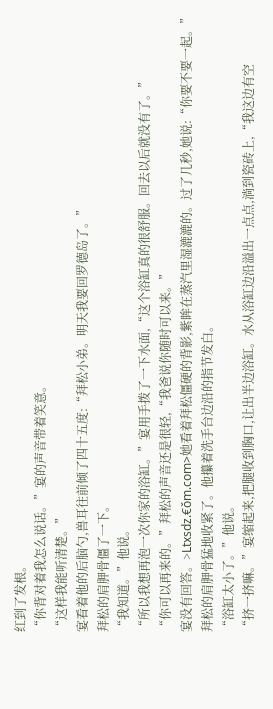红到了发根。
“你背对着我怎么说话。”宴的声音带着笑意。
“这样我能听清楚。”
宴看着他的后脑勺,兽耳往前倾了四十五度:“拜松小弟。明天我要回罗德岛了。”
拜松的肩胛骨僵了一下。
“我知道。”他说。
“所以我想再泡一次你家的浴缸。”宴用手拨了一下水面,“这个浴缸真的很舒服。回去以后就没有了。”
“你可以再来的。”拜松的声音还是很轻,“我爸说你随时可以来。”
宴没有回答。>Ltxsdz.€ǒm.com>她看着拜松僵硬的背影,紫眸在蒸汽里湿漉漉的。过了几秒,她说:“你要不要一起。”
拜松的肩胛骨猛地收紧了。他攥着洗手台边沿的指节发白。
“浴缸太小了。”他说。
“挤一挤嘛。”宴缩起来,把腿收到胸口,让出半边浴缸。水从浴缸边沿溢出一点点,淌到瓷砖上,“我这边有空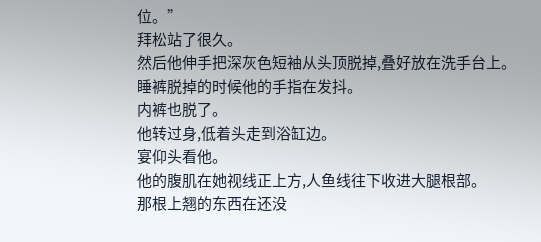位。”
拜松站了很久。
然后他伸手把深灰色短袖从头顶脱掉,叠好放在洗手台上。
睡裤脱掉的时候他的手指在发抖。
内裤也脱了。
他转过身,低着头走到浴缸边。
宴仰头看他。
他的腹肌在她视线正上方,人鱼线往下收进大腿根部。
那根上翘的东西在还没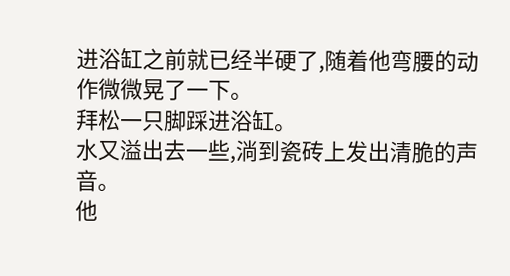进浴缸之前就已经半硬了,随着他弯腰的动作微微晃了一下。
拜松一只脚踩进浴缸。
水又溢出去一些,淌到瓷砖上发出清脆的声音。
他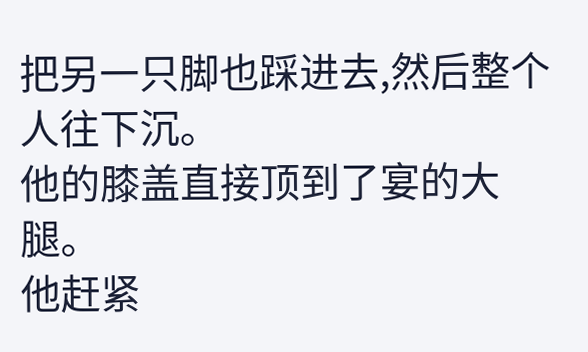把另一只脚也踩进去,然后整个人往下沉。
他的膝盖直接顶到了宴的大腿。
他赶紧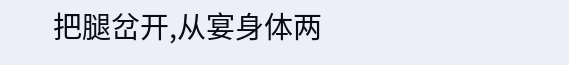把腿岔开,从宴身体两